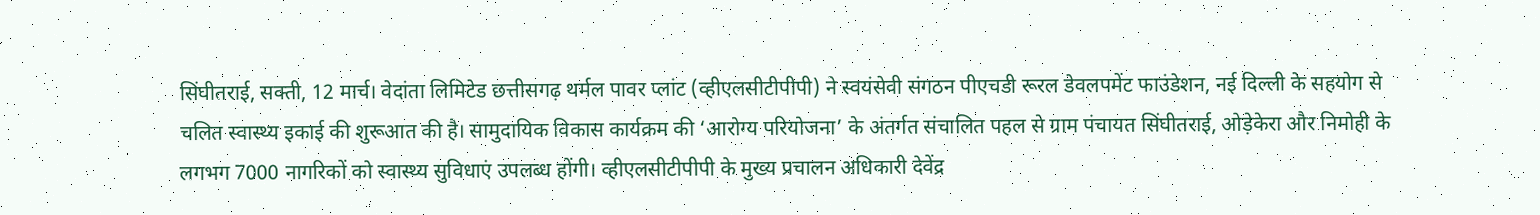सिंघीतराई, सक्ती, 12 मार्च। वेदांता लिमिटेड छत्तीसगढ़ थर्मल पावर प्लांट (व्हीएलसीटीपीपी) ने स्वयंसेवी संगठन पीएचडी रूरल डेवलपमेंट फाउंडेशन, नई दिल्ली के सहयोग से चलित स्वास्थ्य इकाई की शुरूआत की है। सामुदायिक विकास कार्यक्रम की ‘आरोग्य परियोजना’ के अंतर्गत संचालित पहल से ग्राम पंचायत सिंघीतराई, ओड़ेकेरा और निमोही के लगभग 7000 नागरिकों को स्वास्थ्य सुविधाएं उपलब्ध होंगी। व्हीएलसीटीपीपी के मुख्य प्रचालन अधिकारी देवेंद्र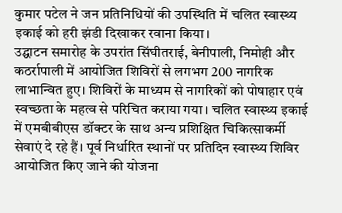कुमार पटेल ने जन प्रतिनिधियों की उपस्थिति में चलित स्वास्थ्य इकाई को हरी झंडी दिखाकर रवाना किया।
उद्घाटन समारोह के उपरांत सिंघीतराई, बेनीपाली, निमोही और कठर्रापाली में आयोजित शिविरों से लगभग 200 नागरिक लाभान्वित हुए। शिविरों के माध्यम से नागरिकों को पोषाहार एवं स्वच्छता के महत्व से परिचित कराया गया। चलित स्वास्थ्य इकाई में एमबीबीएस डॉक्टर के साथ अन्य प्रशिक्षित चिकित्साकर्मी सेवाएं दे रहे हैं। पूर्व निर्धारित स्थानों पर प्रतिदिन स्वास्थ्य शिविर आयोजित किए जाने की योजना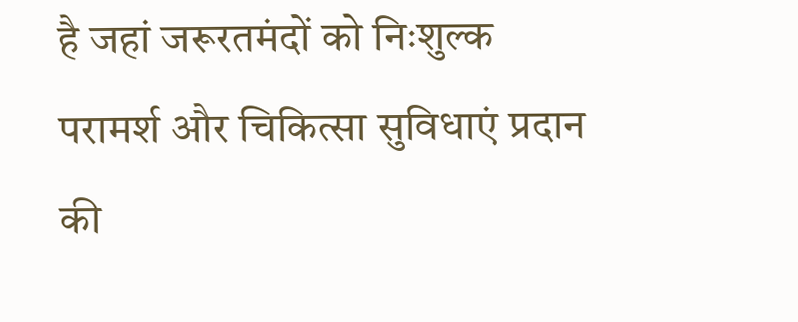है जहां जरूरतमंदों को निःशुल्क परामर्श और चिकित्सा सुविधाएं प्रदान की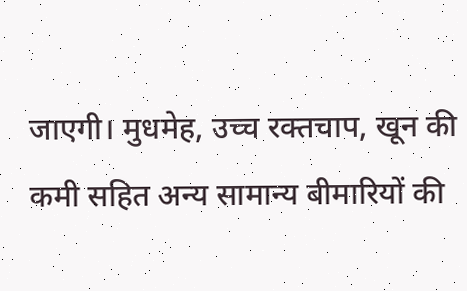जाएगी। मुधमेह, उच्च रक्तचाप, खून की कमी सहित अन्य सामान्य बीमारियों की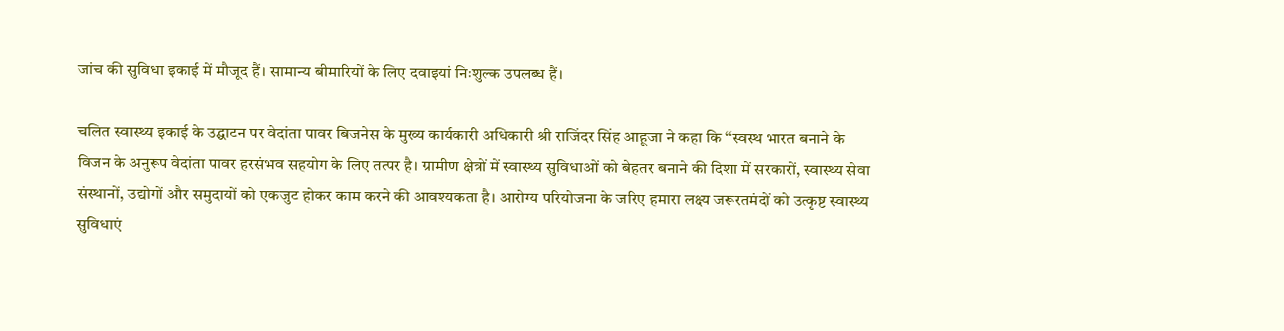जांच की सुविधा इकाई में मौजूद हैं। सामान्य बीमारियों के लिए दवाइयां निःशुल्क उपलब्ध हैं।

चलित स्वास्थ्य इकाई के उद्घाटन पर वेदांता पावर बिजनेस के मुख्य कार्यकारी अधिकारी श्री राजिंदर सिंह आहूजा ने कहा कि ‘‘स्वस्थ भारत बनाने के विजन के अनुरूप वेदांता पावर हरसंभव सहयोग के लिए तत्पर है। ग्रामीण क्षेत्रों में स्वास्थ्य सुविधाओं को बेहतर बनाने की दिशा में सरकारों, स्वास्थ्य सेवा संस्थानों, उद्योगों और समुदायों को एकजुट होकर काम करने की आवश्यकता है। आरोग्य परियोजना के जरिए हमारा लक्ष्य जरूरतमंदों को उत्कृष्ट स्वास्थ्य सुविधाएं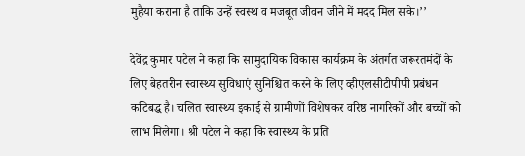मुहैया कराना है ताकि उन्हें स्वस्थ व मजबूत जीवन जीने में मदद मिल सके।’’

देवेंद्र कुमार पटेल ने कहा कि सामुदायिक विकास कार्यक्रम के अंतर्गत जरूरतमंदों के लिए बेहतरीन स्वास्थ्य सुविधाएं सुनिश्चित करने के लिए व्हीएलसीटीपीपी प्रबंधन कटिबद्ध है। चलित स्वास्थ्य इकाई से ग्रामीणों विशेषकर वरिष्ठ नागरिकों और बच्चों को लाभ मिलेगा। श्री पटेल ने कहा कि स्वास्थ्य के प्रति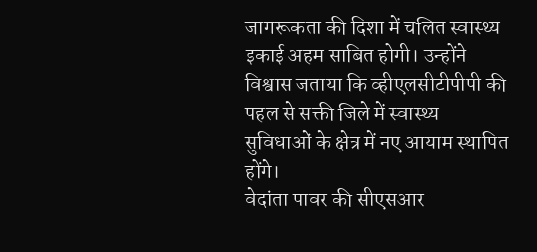जागरूकता की दिशा में चलित स्वास्थ्य इकाई अहम साबित होगी। उन्होंने विश्वास जताया कि व्हीएलसीटीपीपी की पहल से सक्ती जिले में स्वास्थ्य सुविधाओं के क्षेत्र में नए आयाम स्थापित होंगे।
वेदांता पावर की सीएसआर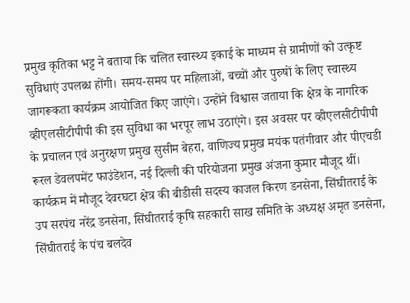प्रमुख कृतिका भट्ट ने बताया कि चलित स्वास्थ्य इकाई के माध्यम से ग्रामीणों को उत्कृष्ट सुविधाएं उपलब्ध होंगी। समय-समय पर महिलाओं, बच्चों और पुरुषों के लिए स्वास्थ्य जागरूकता कार्यक्रम आयोजित किए जाएंगे। उन्होंने विश्वास जताया कि क्षेत्र के नागरिक व्हीएलसीटीपीपी की इस सुविधा का भरपूर लाभ उठाएंगे। इस अवसर पर व्हीएलसीटीपीपी के प्रचालन एवं अनुरक्षण प्रमुख सुसीम बेहरा, वाणिज्य प्रमुख मयंक पतंगीवार और पीएचडी रूरल डेवलपमेंट फाउंडेशन, नई दिल्ली की परियोजना प्रमुख अंजना कुमार मौजूद थीं।
कार्यक्रम में मौजूद देवरघटा क्षेत्र की बीडीसी सदस्य काजल किरण डनसेना, सिंघीतराई के उप सरपंच नरेंद्र डनसेना, सिंघीतराई कृषि सहकारी साख समिति के अध्यक्ष अमृत डनसेना, सिंघीतराई के पंच बलदेव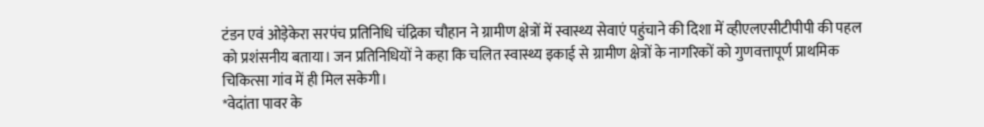टंडन एवं ओड़ेकेरा सरपंच प्रतिनिधि चंद्रिका चौहान ने ग्रामीण क्षेत्रों में स्वास्थ्य सेवाएं पहुंचाने की दिशा में व्हीएलएसीटीपीपी की पहल को प्रशंसनीय बताया। जन प्रतिनिधियों ने कहा कि चलित स्वास्थ्य इकाई से ग्रामीण क्षेत्रों के नागरिकों को गुणवत्तापूर्ण प्राथमिक चिकित्सा गांव में ही मिल सकेगी।
*वेदांता पावर के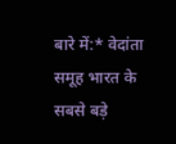बारे में:* वेदांता समूह भारत के सबसे बड़े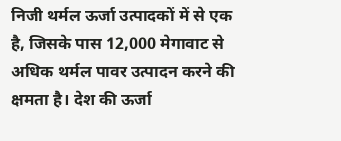निजी थर्मल ऊर्जा उत्पादकों में से एक है, जिसके पास 12,000 मेगावाट से अधिक थर्मल पावर उत्पादन करने की क्षमता है। देश की ऊर्जा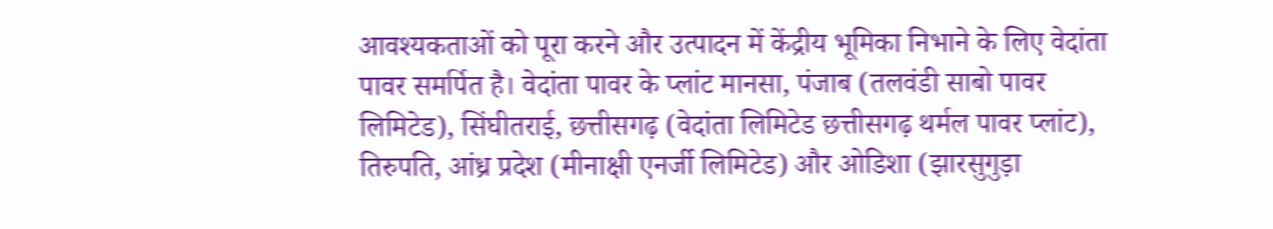आवश्यकताओं को पूरा करने और उत्पादन में केंद्रीय भूमिका निभाने के लिए वेदांता पावर समर्पित है। वेदांता पावर के प्लांट मानसा, पंजाब (तलवंडी साबो पावर लिमिटेड), सिंघीतराई, छत्तीसगढ़ (वेदांता लिमिटेड छत्तीसगढ़ थर्मल पावर प्लांट), तिरुपति, आंध्र प्रदेश (मीनाक्षी एनर्जी लिमिटेड) और ओडिशा (झारसुगुड़ा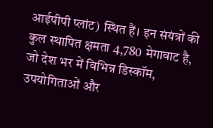आईपीपी प्लांट) स्थित हैं। इन संयंत्रों की कुल स्थापित क्षमता 4,780 मेगावाट है, जो देश भर में विभिन्न डिस्कॉम, उपयोगिताओं और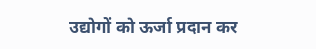उद्योगों को ऊर्जा प्रदान कर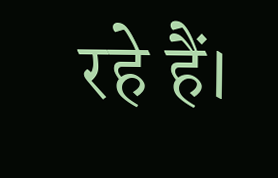रहे हैं।